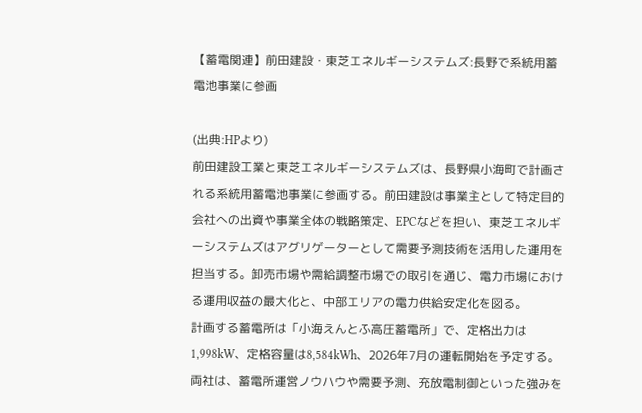【蓄電関連】前田建設・東芝エネルギーシステムズ:長野で系統用蓄電池事業に参画

(出典:HPより)
前田建設工業と東芝エネルギーシステムズは、長野県小海町で計画される系統用蓄電池事業に参画する。前田建設は事業主として特定目的会社への出資や事業全体の戦略策定、EPCなどを担い、東芝エネルギーシステムズはアグリゲーターとして需要予測技術を活用した運用を担当する。卸売市場や需給調整市場での取引を通じ、電力市場における運用収益の最大化と、中部エリアの電力供給安定化を図る。
計画する蓄電所は「小海えんとふ高圧蓄電所」で、定格出力は1,998kW、定格容量は8,584kWh、2026年7月の運転開始を予定する。両社は、蓄電所運営ノウハウや需要予測、充放電制御といった強みを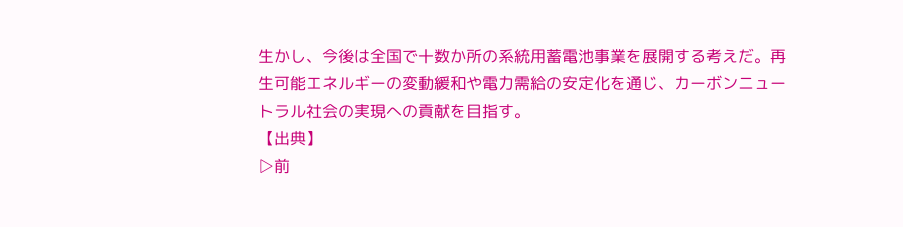生かし、今後は全国で十数か所の系統用蓄電池事業を展開する考えだ。再生可能エネルギーの変動緩和や電力需給の安定化を通じ、カーボンニュートラル社会の実現への貢献を目指す。
【出典】
▷前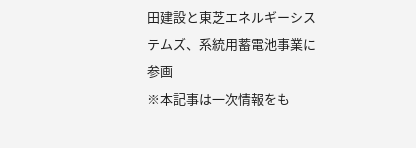田建設と東芝エネルギーシステムズ、系統用蓄電池事業に参画
※本記事は一次情報をも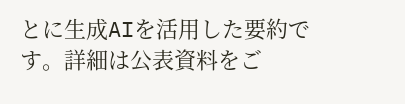とに生成AIを活用した要約です。詳細は公表資料をご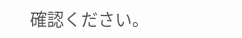確認ください。